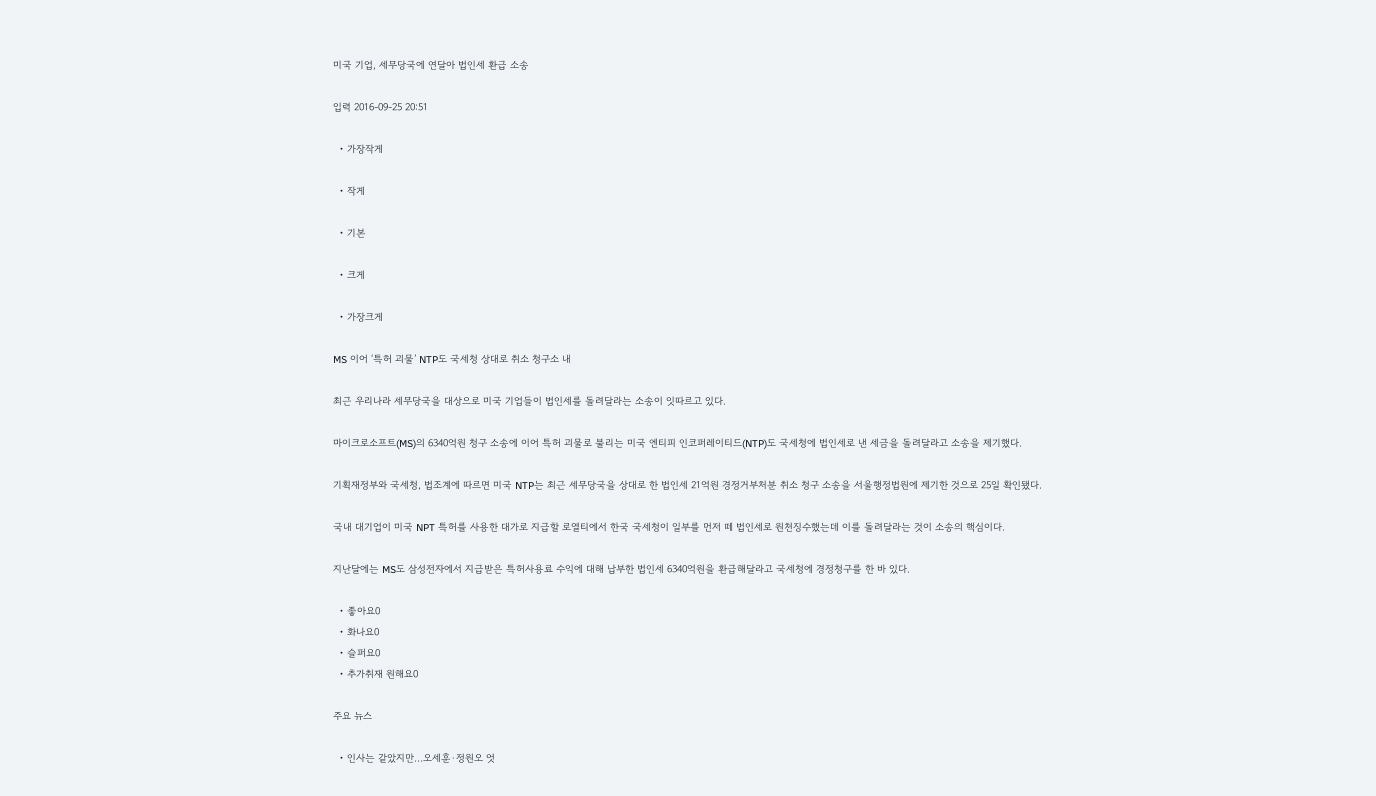미국 기업, 세무당국에 연달아 법인세 환급 소송

입력 2016-09-25 20:51

  • 가장작게

  • 작게

  • 기본

  • 크게

  • 가장크게

MS 이어 ‘특허 괴물’ NTP도 국세청 상대로 취소 청구소 내

최근 우리나라 세무당국을 대상으로 미국 기업들이 법인세를 돌려달라는 소송이 잇따르고 있다.

마이크로소프트(MS)의 6340억원 청구 소송에 이어 특허 괴물로 불리는 미국 엔티피 인코퍼레이티드(NTP)도 국세청에 법인세로 낸 세금을 돌려달라고 소송을 제기했다.

기획재정부와 국세청, 법조계에 따르면 미국 NTP는 최근 세무당국을 상대로 한 법인세 21억원 경정거부처분 취소 청구 소송을 서울행정법원에 제기한 것으로 25일 확인됐다.

국내 대기업이 미국 NPT 특허를 사용한 대가로 지급할 로열티에서 한국 국세청이 일부를 먼저 떼 법인세로 원천징수했는데 이를 돌려달라는 것이 소송의 핵심이다.

지난달에는 MS도 삼성전자에서 지급받은 특허사용료 수익에 대해 납부한 법인세 6340억원을 환급해달라고 국세청에 경정청구를 한 바 있다.

  • 좋아요0
  • 화나요0
  • 슬퍼요0
  • 추가취재 원해요0

주요 뉴스

  • 인사는 같았지만…오세훈·정원오 엇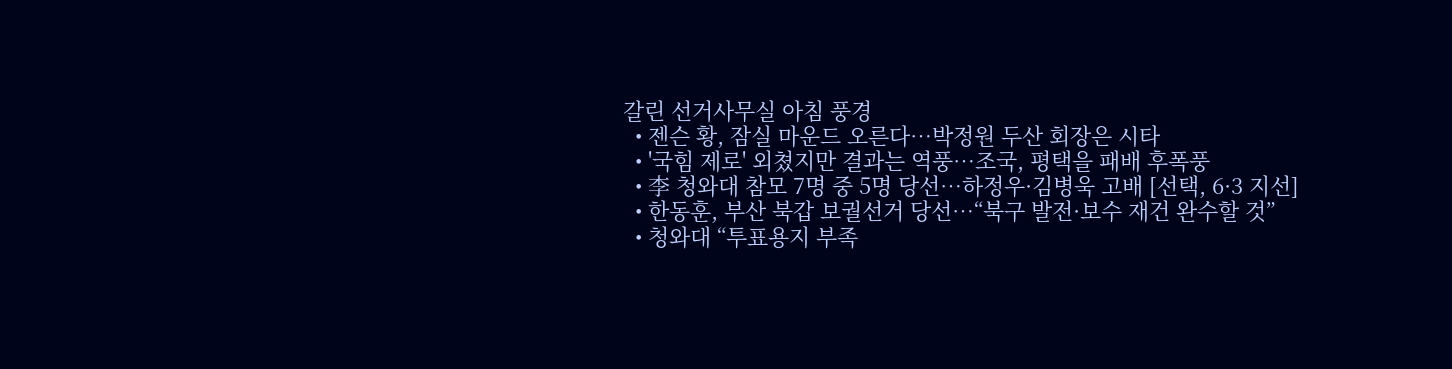갈린 선거사무실 아침 풍경
  • 젠슨 황, 잠실 마운드 오른다…박정원 두산 회장은 시타
  • '국힘 제로' 외쳤지만 결과는 역풍…조국, 평택을 패배 후폭풍
  • 李 청와대 참모 7명 중 5명 당선…하정우·김병욱 고배 [선택, 6·3 지선]
  • 한동훈, 부산 북갑 보궐선거 당선…“북구 발전·보수 재건 완수할 것”
  • 청와대 “투표용지 부족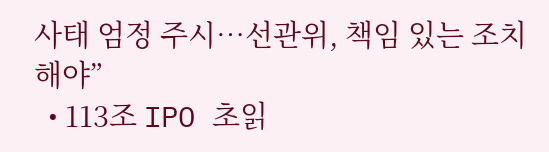사태 엄정 주시…선관위, 책임 있는 조치해야”
  • 113조 IPO 초읽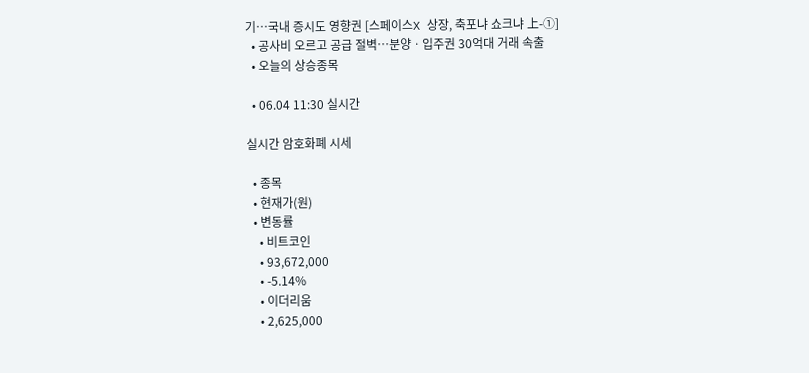기…국내 증시도 영향권 [스페이스X 상장, 축포냐 쇼크냐 上-①]
  • 공사비 오르고 공급 절벽⋯분양ㆍ입주권 30억대 거래 속출
  • 오늘의 상승종목

  • 06.04 11:30 실시간

실시간 암호화폐 시세

  • 종목
  • 현재가(원)
  • 변동률
    • 비트코인
    • 93,672,000
    • -5.14%
    • 이더리움
    • 2,625,000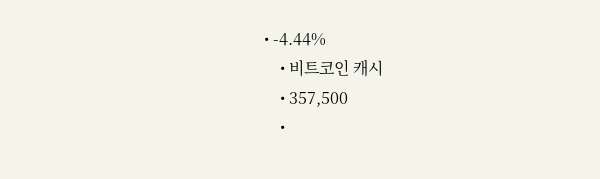• -4.44%
    • 비트코인 캐시
    • 357,500
    •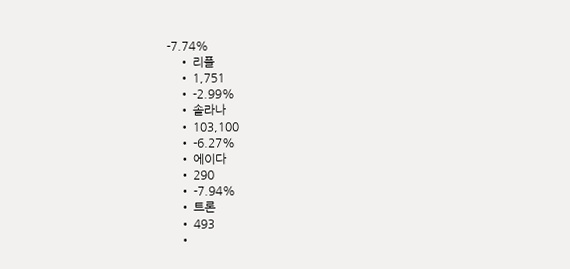-7.74%
    • 리플
    • 1,751
    • -2.99%
    • 솔라나
    • 103,100
    • -6.27%
    • 에이다
    • 290
    • -7.94%
    • 트론
    • 493
    •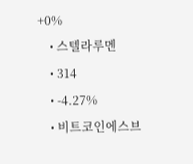+0%
    • 스텔라루멘
    • 314
    • -4.27%
    • 비트코인에스브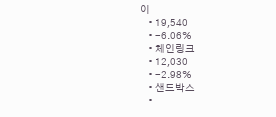이
    • 19,540
    • -6.06%
    • 체인링크
    • 12,030
    • -2.98%
    • 샌드박스
    •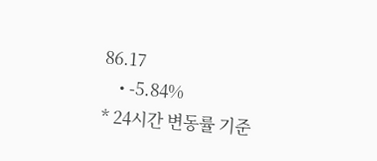86.17
    • -5.84%
* 24시간 변동률 기준